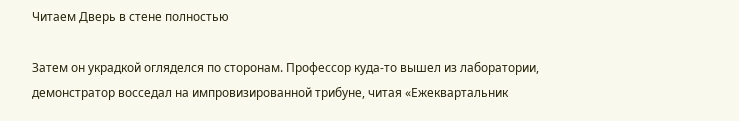Читаем Дверь в стене полностью

Затем он украдкой огляделся по сторонам. Профессор куда-то вышел из лаборатории, демонстратор восседал на импровизированной трибуне, читая «Ежеквартальник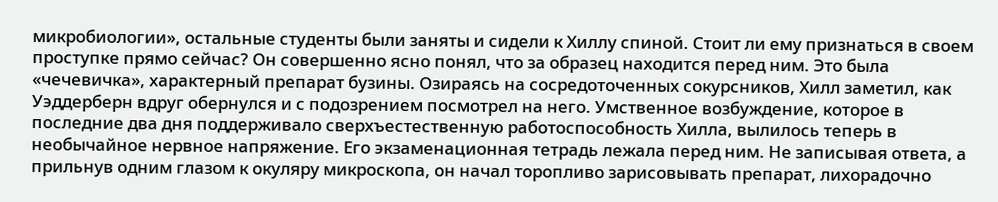микробиологии», остальные студенты были заняты и сидели к Хиллу спиной. Стоит ли ему признаться в своем проступке прямо сейчас? Он совершенно ясно понял, что за образец находится перед ним. Это была «чечевичка», характерный препарат бузины. Озираясь на сосредоточенных сокурсников, Хилл заметил, как Уэддерберн вдруг обернулся и с подозрением посмотрел на него. Умственное возбуждение, которое в последние два дня поддерживало сверхъестественную работоспособность Хилла, вылилось теперь в необычайное нервное напряжение. Его экзаменационная тетрадь лежала перед ним. Не записывая ответа, а прильнув одним глазом к окуляру микроскопа, он начал торопливо зарисовывать препарат, лихорадочно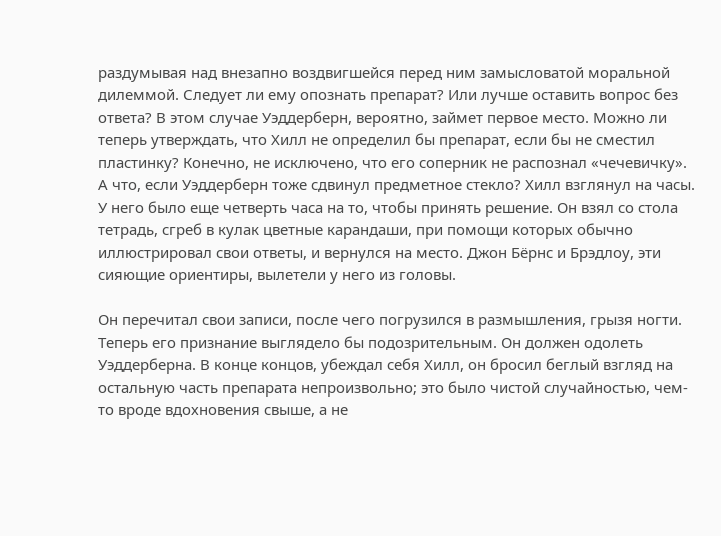раздумывая над внезапно воздвигшейся перед ним замысловатой моральной дилеммой. Следует ли ему опознать препарат? Или лучше оставить вопрос без ответа? В этом случае Уэддерберн, вероятно, займет первое место. Можно ли теперь утверждать, что Хилл не определил бы препарат, если бы не сместил пластинку? Конечно, не исключено, что его соперник не распознал «чечевичку». А что, если Уэддерберн тоже сдвинул предметное стекло? Хилл взглянул на часы. У него было еще четверть часа на то, чтобы принять решение. Он взял со стола тетрадь, сгреб в кулак цветные карандаши, при помощи которых обычно иллюстрировал свои ответы, и вернулся на место. Джон Бёрнс и Брэдлоу, эти сияющие ориентиры, вылетели у него из головы.

Он перечитал свои записи, после чего погрузился в размышления, грызя ногти. Теперь его признание выглядело бы подозрительным. Он должен одолеть Уэддерберна. В конце концов, убеждал себя Хилл, он бросил беглый взгляд на остальную часть препарата непроизвольно; это было чистой случайностью, чем-то вроде вдохновения свыше, а не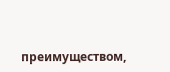преимуществом,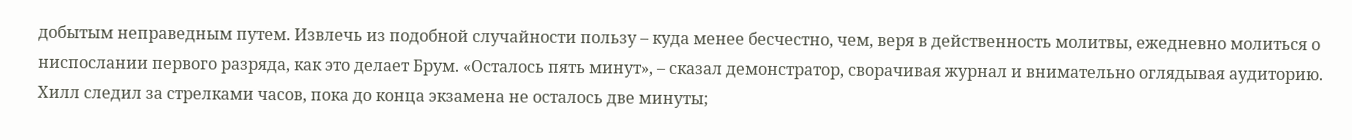добытым неправедным путем. Извлечь из подобной случайности пользу – куда менее бесчестно, чем, веря в действенность молитвы, ежедневно молиться о ниспослании первого разряда, как это делает Брум. «Осталось пять минут», – сказал демонстратор, сворачивая журнал и внимательно оглядывая аудиторию. Хилл следил за стрелками часов, пока до конца экзамена не осталось две минуты;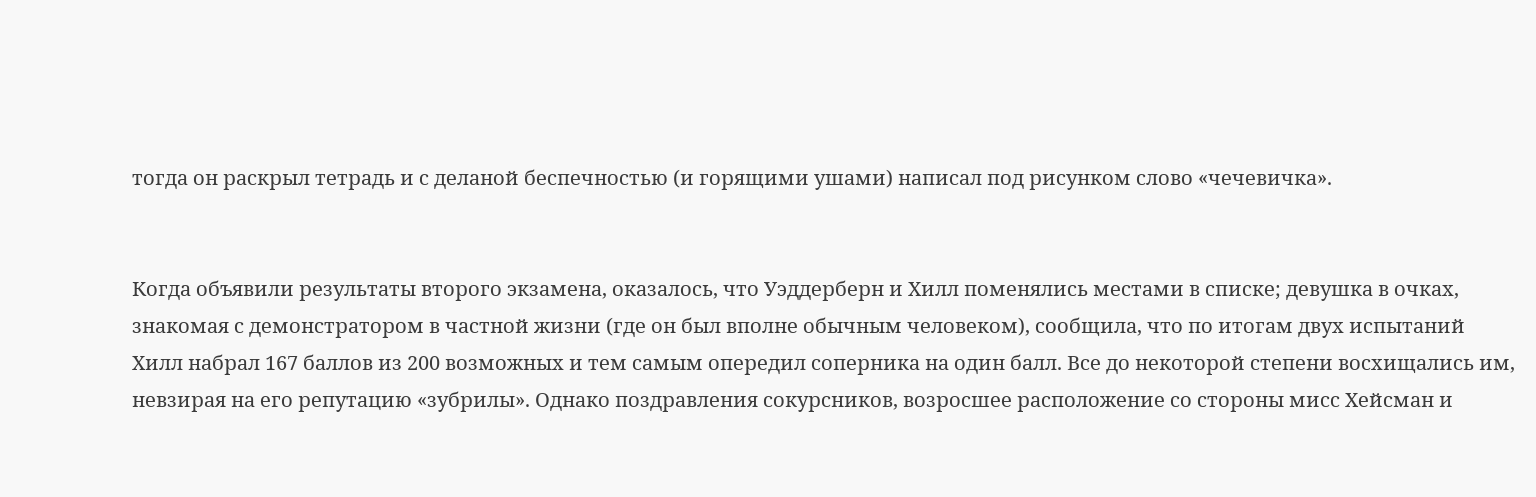тогда он раскрыл тетрадь и с деланой беспечностью (и горящими ушами) написал под рисунком слово «чечевичка».


Когда объявили результаты второго экзамена, оказалось, что Уэддерберн и Хилл поменялись местами в списке; девушка в очках, знакомая с демонстратором в частной жизни (где он был вполне обычным человеком), сообщила, что по итогам двух испытаний Хилл набрал 167 баллов из 200 возможных и тем самым опередил соперника на один балл. Все до некоторой степени восхищались им, невзирая на его репутацию «зубрилы». Однако поздравления сокурсников, возросшее расположение со стороны мисс Хейсман и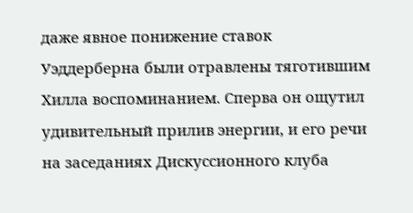даже явное понижение ставок Уэддерберна были отравлены тяготившим Хилла воспоминанием. Сперва он ощутил удивительный прилив энергии, и его речи на заседаниях Дискуссионного клуба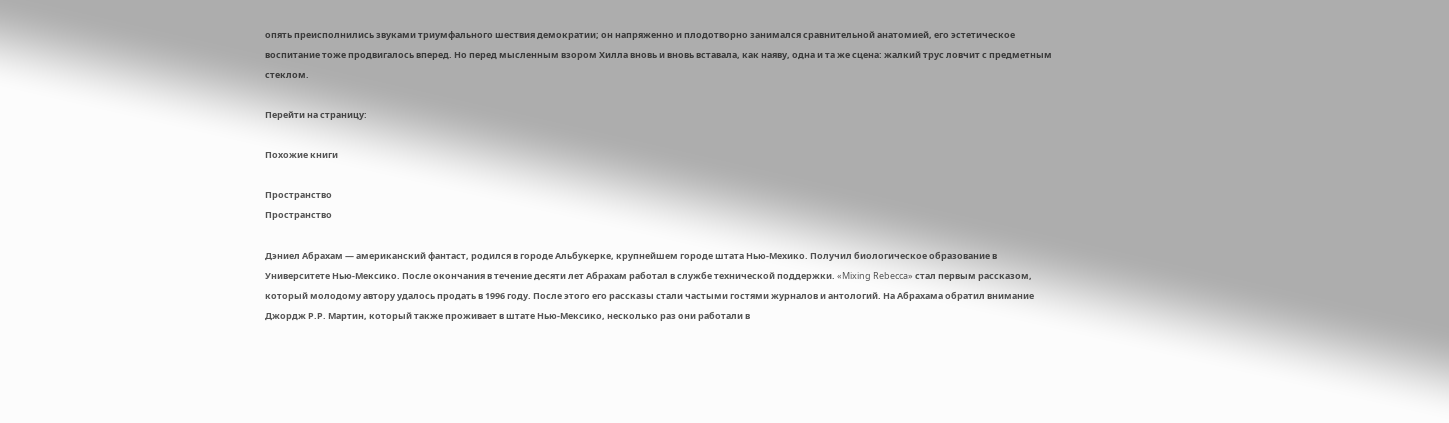опять преисполнились звуками триумфального шествия демократии; он напряженно и плодотворно занимался сравнительной анатомией, его эстетическое воспитание тоже продвигалось вперед. Но перед мысленным взором Хилла вновь и вновь вставала, как наяву, одна и та же сцена: жалкий трус ловчит с предметным стеклом.

Перейти на страницу:

Похожие книги

Пространство
Пространство

Дэниел Абрахам — американский фантаст, родился в городе Альбукерке, крупнейшем городе штата Нью-Мехико. Получил биологическое образование в Университете Нью-Мексико. После окончания в течение десяти лет Абрахам работал в службе технической поддержки. «Mixing Rebecca» стал первым рассказом, который молодому автору удалось продать в 1996 году. После этого его рассказы стали частыми гостями журналов и антологий. На Абрахама обратил внимание Джордж Р.Р. Мартин, который также проживает в штате Нью-Мексико, несколько раз они работали в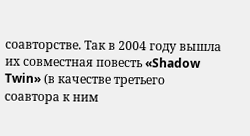соавторстве. Так в 2004 году вышла их совместная повесть «Shadow Twin» (в качестве третьего соавтора к ним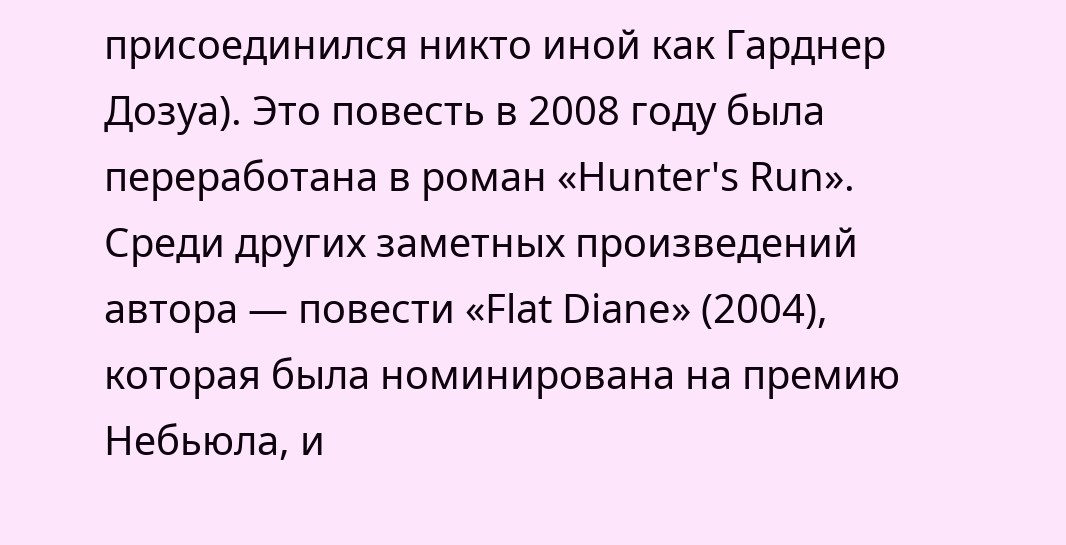присоединился никто иной как Гарднер Дозуа). Это повесть в 2008 году была переработана в роман «Hunter's Run». Среди других заметных произведений автора — повести «Flat Diane» (2004), которая была номинирована на премию Небьюла, и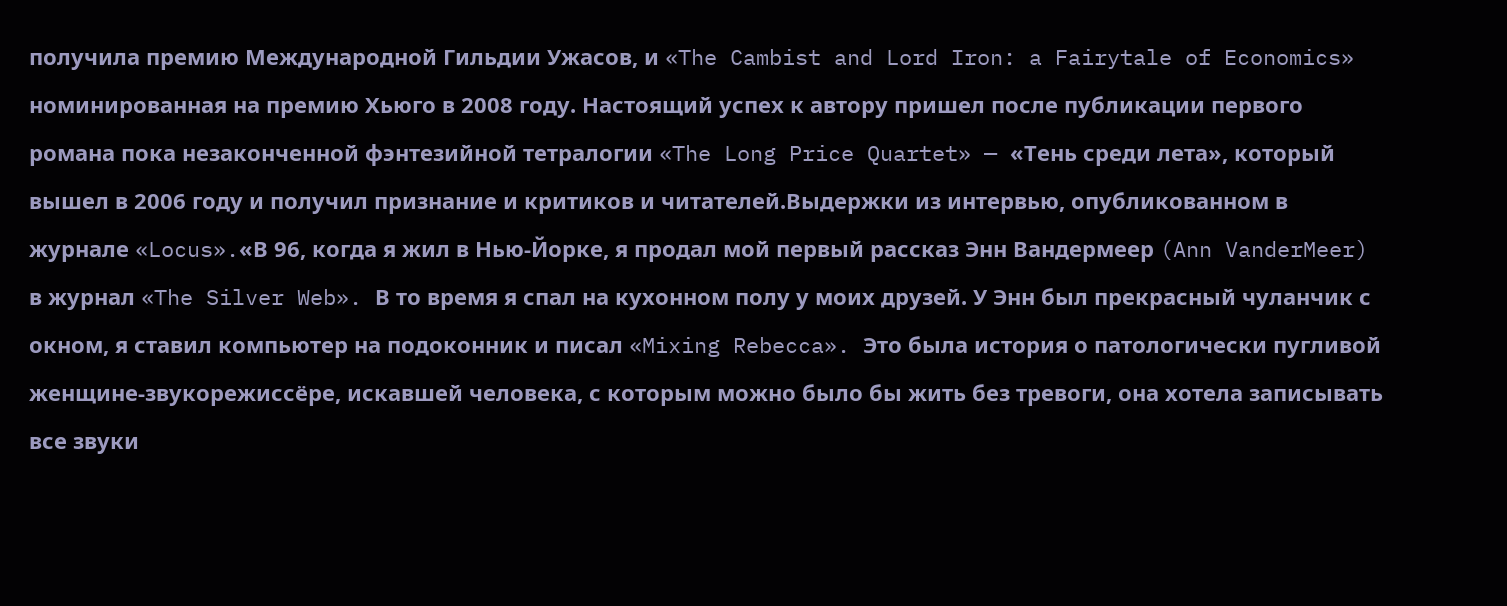получила премию Международной Гильдии Ужасов, и «The Cambist and Lord Iron: a Fairytale of Economics» номинированная на премию Хьюго в 2008 году. Настоящий успех к автору пришел после публикации первого романа пока незаконченной фэнтезийной тетралогии «The Long Price Quartet» — «Тень среди лета», который вышел в 2006 году и получил признание и критиков и читателей.Выдержки из интервью, опубликованном в журнале «Locus».«В 96, когда я жил в Нью-Йорке, я продал мой первый рассказ Энн Вандермеер (Ann VanderMeer) в журнал «The Silver Web». В то время я спал на кухонном полу у моих друзей. У Энн был прекрасный чуланчик с окном, я ставил компьютер на подоконник и писал «Mixing Rebecca». Это была история о патологически пугливой женщине-звукорежиссёре, искавшей человека, с которым можно было бы жить без тревоги, она хотела записывать все звуки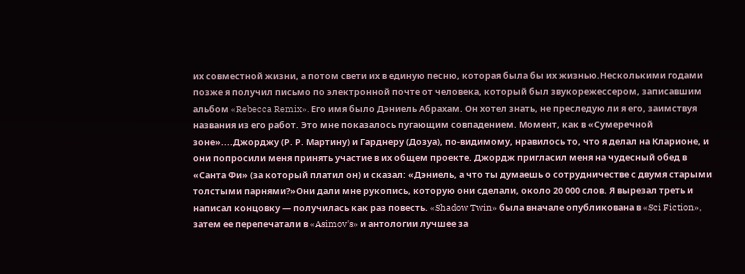их совместной жизни, а потом свети их в единую песню, которая была бы их жизнью.Несколькими годами позже я получил письмо по электронной почте от человека, который был звукорежессером, записавшим альбом «Rebecca Remix». Его имя было Дэниель Абрахам. Он хотел знать, не преследую ли я его, заимствуя названия из его работ. Это мне показалось пугающим совпадением. Момент, как в «Сумеречной зоне»....Джорджу (Р. Р. Мартину) и Гарднеру (Дозуа), по-видимому, нравилось то, что я делал на Кларионе, и они попросили меня принять участие в их общем проекте. Джордж пригласил меня на чудесный обед в «Санта Фи» (за который платил он) и сказал: «Дэниель, а что ты думаешь о сотрудничестве с двумя старыми толстыми парнями?»Они дали мне рукопись, которую они сделали, около 20 000 слов. Я вырезал треть и написал концовку — получилась как раз повесть. «Shadow Twin» была вначале опубликована в «Sci Fiction», затем ее перепечатали в «Asimov's» и антологии лучшее за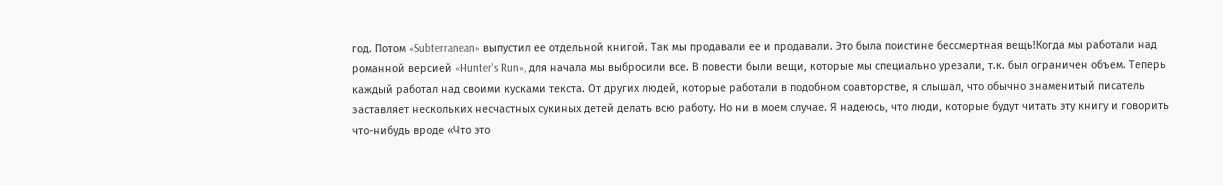год. Потом «Subterranean» выпустил ее отдельной книгой. Так мы продавали ее и продавали. Это была поистине бессмертная вещь!Когда мы работали над романной версией «Hunter's Run», для начала мы выбросили все. В повести были вещи, которые мы специально урезали, т.к. был ограничен объем. Теперь каждый работал над своими кусками текста. От других людей, которые работали в подобном соавторстве, я слышал, что обычно знаменитый писатель заставляет нескольких несчастных сукиных детей делать всю работу. Но ни в моем случае. Я надеюсь, что люди, которые будут читать эту книгу и говорить что-нибудь вроде «Что это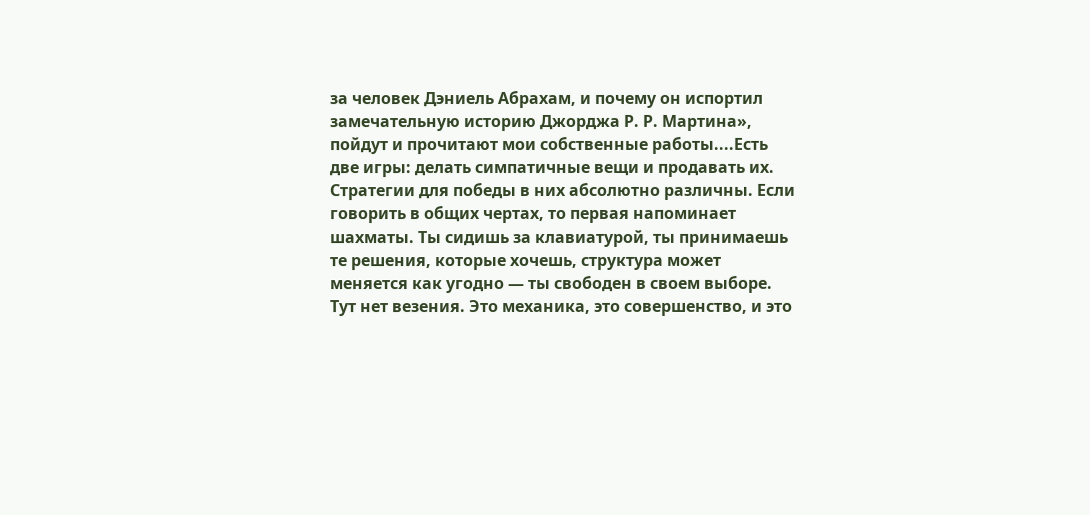за человек Дэниель Абрахам, и почему он испортил замечательную историю Джорджа Р. Р. Мартина», пойдут и прочитают мои собственные работы....Есть две игры: делать симпатичные вещи и продавать их. Стратегии для победы в них абсолютно различны. Если говорить в общих чертах, то первая напоминает шахматы. Ты сидишь за клавиатурой, ты принимаешь те решения, которые хочешь, структура может меняется как угодно — ты свободен в своем выборе. Тут нет везения. Это механика, это совершенство, и это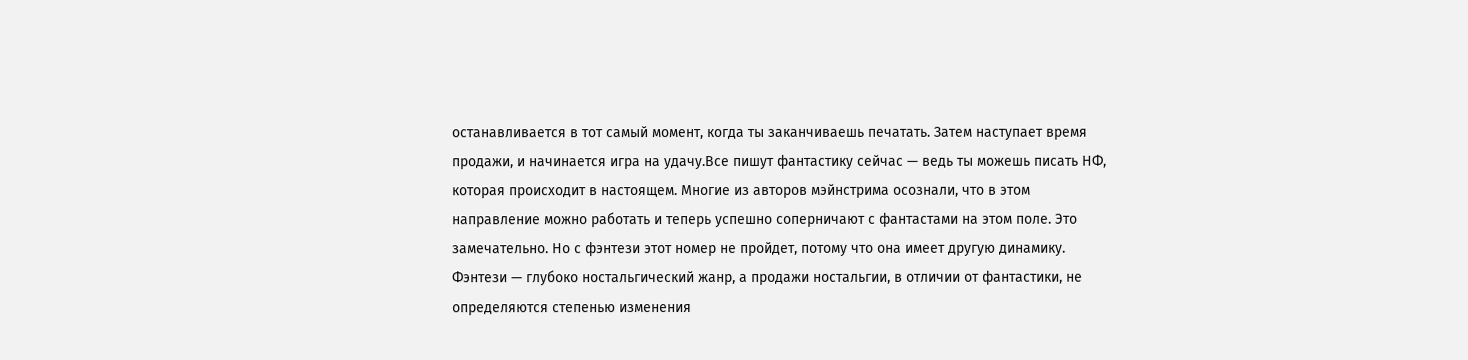останавливается в тот самый момент, когда ты заканчиваешь печатать. Затем наступает время продажи, и начинается игра на удачу.Все пишут фантастику сейчас — ведь ты можешь писать НФ, которая происходит в настоящем. Многие из авторов мэйнстрима осознали, что в этом направление можно работать и теперь успешно соперничают с фантастами на этом поле. Это замечательно. Но с фэнтези этот номер не пройдет, потому что она имеет другую динамику. Фэнтези — глубоко ностальгический жанр, а продажи ностальгии, в отличии от фантастики, не определяются степенью изменения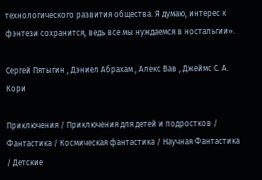технологического развития общества. Я думаю, интерес к фэнтези сохранится, ведь все мы нуждаемся в ностальгии».

Сергей Пятыгин , Дэниел Абрахам , Алекс Вав , Джеймс С. А. Кори

Приключения / Приключения для детей и подростков / Фантастика / Космическая фантастика / Научная Фантастика / Детские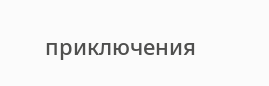приключения